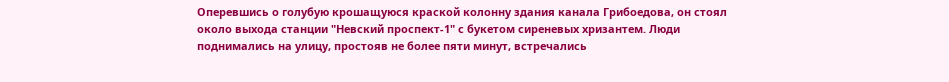Оперевшись о голубую крошащуюся краской колонну здания канала Грибоедова, он стоял около выхода станции "Невский проспект-1" с букетом сиреневых хризантем. Люди поднимались на улицу, простояв не более пяти минут, встречались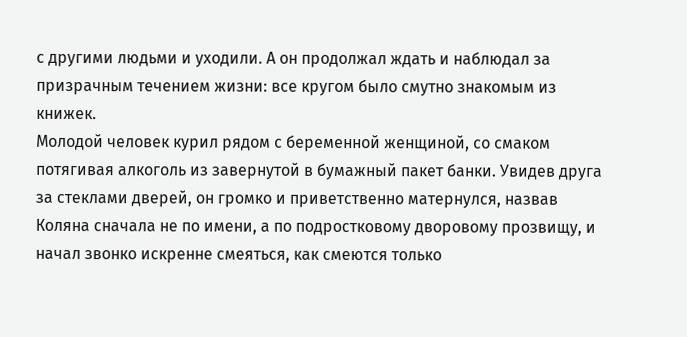с другими людьми и уходили. А он продолжал ждать и наблюдал за призрачным течением жизни: все кругом было смутно знакомым из книжек.
Молодой человек курил рядом с беременной женщиной, со смаком потягивая алкоголь из завернутой в бумажный пакет банки. Увидев друга за стеклами дверей, он громко и приветственно матернулся, назвав Коляна сначала не по имени, а по подростковому дворовому прозвищу, и начал звонко искренне смеяться, как смеются только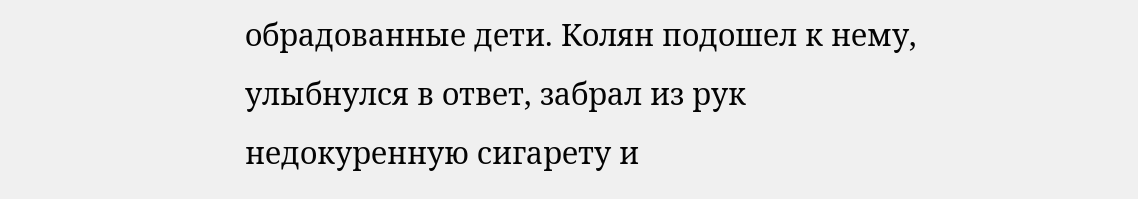обрадованные дети. Колян подошел к нему, улыбнулся в ответ, забрал из рук недокуренную сигарету и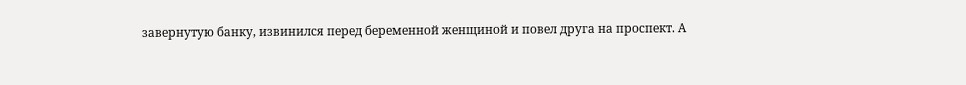завернутую банку, извинился перед беременной женщиной и повел друга на проспект. А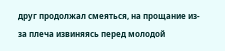друг продолжал смеяться, на прощание из-за плеча извиняясь перед молодой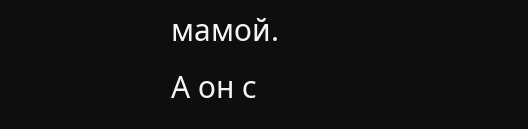мамой.
А он с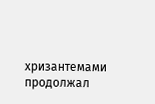хризантемами продолжал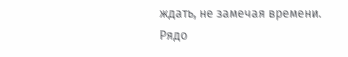ждать, не замечая времени.
Рядо